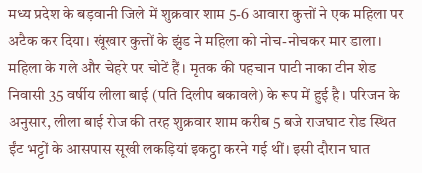मध्य प्रदेश के बड़वानी जिले में शुक्रवार शाम 5-6 आवारा कुत्तों ने एक महिला पर अटैक कर दिया। खूंखार कुत्तों के झुंड ने महिला को नोच-नोचकर मार डाला। महिला के गले और चेहरे पर चोटें हैं। मृतक की पहचान पाटी नाका टीन शेड निवासी 35 वर्षीय लीला बाई (पति दिलीप बकावले) के रूप में हुई है। परिजन के अनुसार, लीला बाई रोज की तरह शुक्रवार शाम करीब 5 बजे राजघाट रोड स्थित ईंट भट्टों के आसपास सूखी लकड़ियां इकट्ठा करने गई थीं। इसी दौरान घात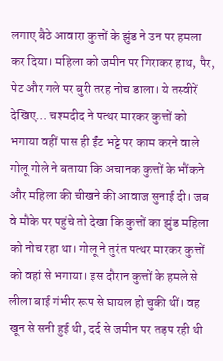लगाए बैठे आवारा कुत्तों के झुंड ने उन पर हमला कर दिया। महिला को जमीन पर गिराकर हाथ, पैर, पेट और गले पर बुरी तरह नोच डाला। ये तस्वीरें देखिए… चश्मदीद ने पत्थर मारकर कुत्तों को भगाया वहीं पास ही ईंट भट्टे पर काम करने वाले गोलू गोले ने बताया कि अचानक कुत्तों के भौंकने और महिला की चीखने की आवाज सुनाई दी। जब वे मौके पर पहुंचे तो देखा कि कुत्तों का झुंड महिला को नोच रहा था। गोलू ने तुरंत पत्थर मारकर कुत्तों को वहां से भगाया। इस दौरान कुत्तों के हमले से लीला बाई गंभीर रूप से घायल हो चुकी थीं। वह खून से सनी हुई थी, दर्द से जमीन पर तड़प रही थी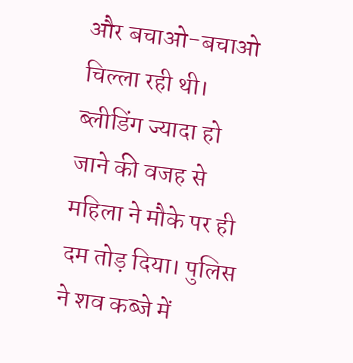और बचाओ-बचाओ चिल्ला रही थी। ब्लीडिंग ज्यादा हो जाने की वजह से महिला ने मौके पर ही दम तोड़ दिया। पुलिस ने शव कब्जे में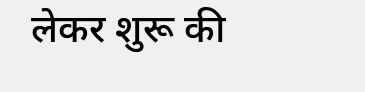लेकर शुरू की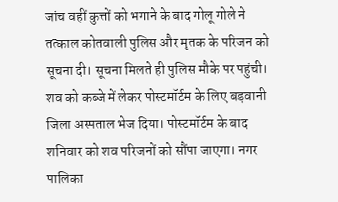जांच वहीं कुत्तों को भगाने के बाद गोलू गोले ने तत्काल कोतवाली पुलिस और मृतक के परिजन को सूचना दी। सूचना मिलते ही पुलिस मौके पर पहुंची। शव को कब्जे में लेकर पोस्टमॉर्टम के लिए बड़वानी जिला अस्पताल भेज दिया। पोस्टमॉर्टम के बाद शनिवार को शव परिजनों को सौंपा जाएगा। नगर पालिका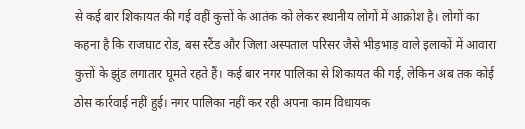से कई बार शिकायत की गई वहीं कुत्तों के आतंक को लेकर स्थानीय लोगों में आक्रोश है। लोगों का कहना है कि राजघाट रोड, बस स्टैंड और जिला अस्पताल परिसर जैसे भीड़भाड़ वाले इलाकों में आवारा कुत्तों के झुंड लगातार घूमते रहते हैं। कई बार नगर पालिका से शिकायत की गई, लेकिन अब तक कोई ठोस कार्रवाई नहीं हुई। नगर पालिका नहीं कर रही अपना काम विधायक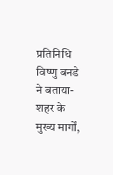प्रतिनिधि विष्णु बनडे ने बताया- शहर के मुख्य मार्गों,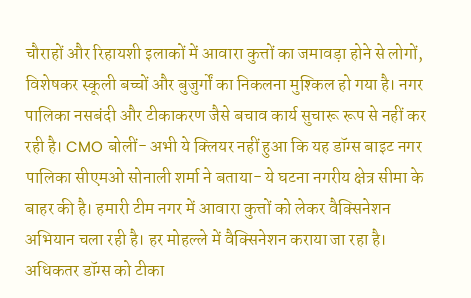चौराहों और रिहायशी इलाकों में आवारा कुत्तों का जमावड़ा होने से लोगों, विशेषकर स्कूली बच्चों और बुजुर्गों का निकलना मुश्किल हो गया है। नगर पालिका नसबंदी और टीकाकरण जैसे बचाव कार्य सुचारू रूप से नहीं कर रही है। CMO बोलीं- अभी ये क्लियर नहीं हुआ कि यह डॉग्स बाइट नगर पालिका सीएमओ सोनाली शर्मा ने बताया- ये घटना नगरीय क्षेत्र सीमा के बाहर की है। हमारी टीम नगर में आवारा कुत्तों को लेकर वैक्सिनेशन अभियान चला रही है। हर मोहल्ले में वैक्सिनेशन कराया जा रहा है। अधिकतर डॉग्स को टीका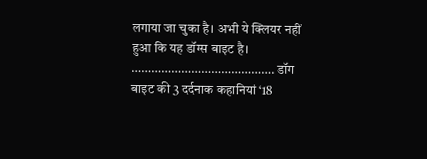लगाया जा चुका है। अभी ये क्लियर नहीं हुआ कि यह डॉग्स बाइट है। ……………………………………. डॉग बाइट की 3 दर्दनाक कहानियां ‘18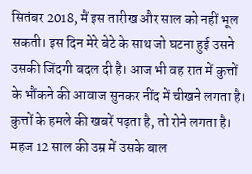सितंबर 2018, मैं इस तारीख और साल को नहीं भूल सकती। इस दिन मेरे बेटे के साथ जो घटना हुई उसने उसकी जिंदगी बदल दी है। आज भी वह रात में कुत्तों के भौंकने की आवाज सुनकर नींद में चीखने लगता है। कुत्तों के हमले की खबरें पढ़ता है, तो रोने लगता है। महज 12 साल की उम्र में उसके बाल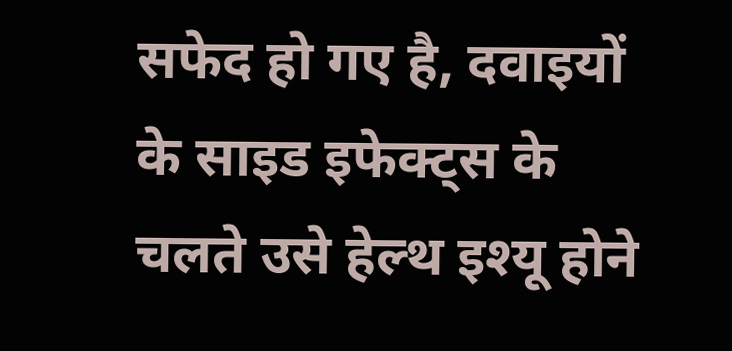सफेद हो गए है, दवाइयों के साइड इफेक्ट्स के चलते उसे हेल्थ इश्यू होने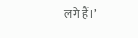लगे हैं।’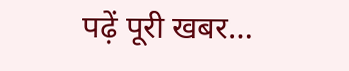पढ़ें पूरी खबर…